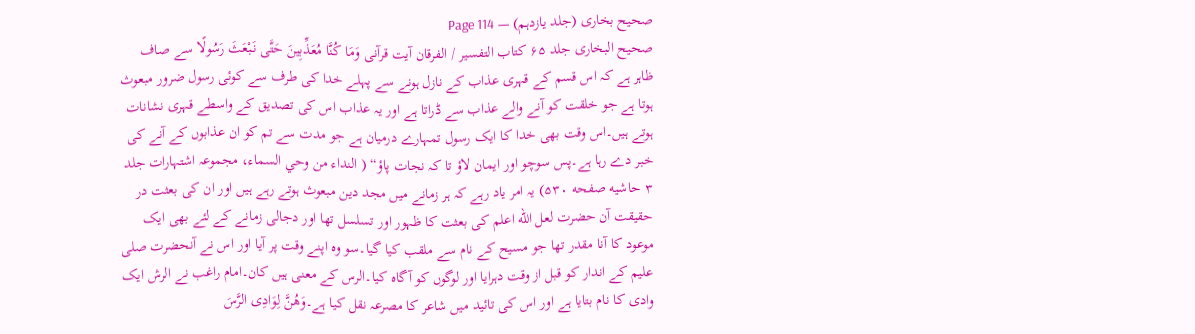صحیح بخاری (جلد یازدہم) — Page 114
صحيح البخاری جلد ۶۵ کتاب التفسير / الفرقان آیت قرآنی وَمَا كُنَّا مُعَذِّبِينَ حَتَّى نَبْعَثَ رَسُولًا سے صاف ظاہر ہے کہ اس قسم کے قہری عذاب کے نازل ہونے سے پہلے خدا کی طرف سے کوئی رسول ضرور مبعوث ہوتا ہے جو خلقت کو آنے والے عذاب سے ڈراتا ہے اور یہ عذاب اس کی تصدیق کے واسطے قہری نشانات ہوتے ہیں۔اس وقت بھی خدا کا ایک رسول تمہارے درمیان ہے جو مدت سے تم کو ان عذابوں کے آنے کی خبر دے رہا ہے۔پس سوچو اور ایمان لاؤ تا کہ نجات پاؤ“ ( النداء من وحي السماء، مجموعہ اشتہارات جلد ۳ حاشیه صفحه ۵۳۰) یہ امر یاد رہے کہ ہر زمانے میں مجد دین مبعوث ہوتے رہے ہیں اور ان کی بعثت در حقیقت آن حضرت لعل الله اعلم کی بعثت کا ظہور اور تسلسل تھا اور دجالی زمانے کے لئے بھی ایک موعود کا آنا مقدر تھا جو مسیح کے نام سے ملقب کیا گیا۔سو وہ اپنے وقت پر آیا اور اس نے آنحضرت صلی علیم کے اندار کو قبل از وقت دہرایا اور لوگوں کو آگاہ کیا۔الرس کے معنی ہیں کان۔امام راغب نے الرش ایک وادی کا نام بتایا ہے اور اس کی تائید میں شاعر کا مصرعہ نقل کیا ہے۔وَهُنَّ لِوَادِى الرَّسَ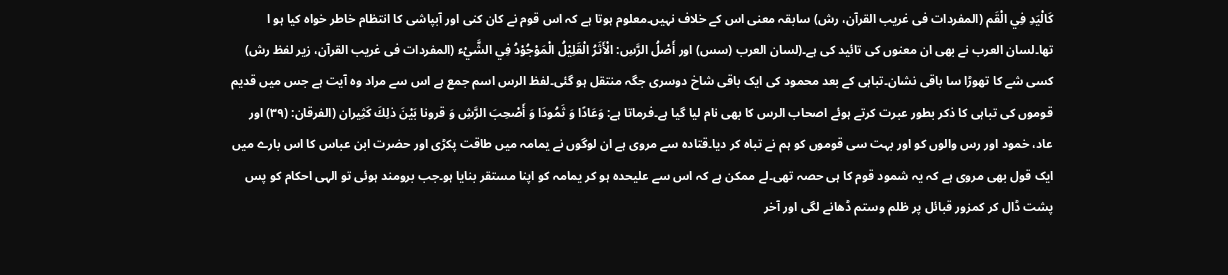كَالْيَدِ فِي الْقَم (المفردات فی غریب القرآن، رش) سابقہ معنی اس کے خلاف نہیں۔معلوم ہوتا ہے کہ اس قوم نے کان کنی اور آبپاشی کا انتظام خاطر خواہ کیا ہو ا تھا۔لسان العرب نے بھی ان معنوں کی تائید کی ہے۔(لسان العرب (سس) اور أَصْلُ الرَّسِ: الْأَثَرُ الْقَلِيْلُ الْمَوْجُوْدُ فِي الشَّيْء (المفردات فی غریب القرآن، زیر لفظ رش) کسی شے کا تھوڑا سا باقی نشان۔تباہی کے بعد محمود کی ایک باقی شاخ دوسری جگہ منتقل ہو گئی۔لفظ الرس اسم جمع ہے اس سے مراد وہ آیت ہے جس میں قدیم قوموں کی تباہی کا ذكر بطور عبرت کرتے ہوئے اصحاب الرس کا بھی نام لیا گیا ہے۔فرماتا ہے: وَعَادًا وَ ثَمُودَا وَ أَصْحِبَ الرَّشِ وَ قرونا بَيْنَ ذلِكَ كَثِيران (الفرقان: (۳۹) اور عاد، خمود اور رس والوں کو اور بہت سی قوموں کو ہم نے تباہ کر دیا۔قتادہ سے مروی ہے ان لوگوں نے یمامہ میں طاقت پکڑی اور حضرت ابن عباس کا اس بارے میں ایک قول بھی مروی ہے کہ یہ شمود قوم کا ہی حصہ تھی۔لے ممکن ہے کہ اس سے علیحدہ ہو کر یمامہ کو اپنا مستقر بنایا ہو۔جب برومند ہوئی تو الہی احکام کو پس پشت ڈال کر کمزور قبائل پر ظلم وستم ڈھانے لگی اور آخر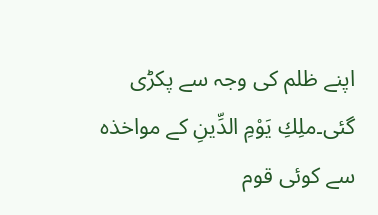اپنے ظلم کی وجہ سے پکڑی گئی۔ملِكِ يَوْمِ الدِّینِ کے مواخذہ سے کوئی قوم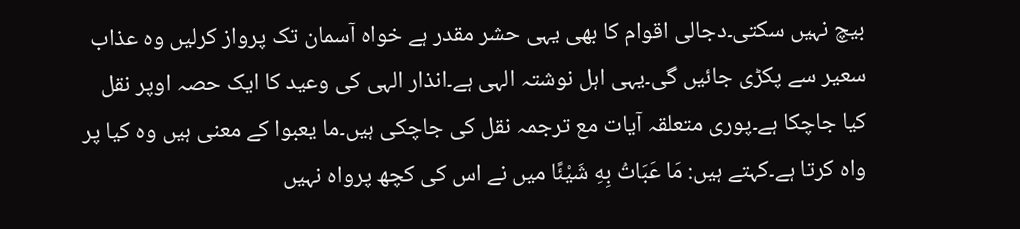بیچ نہیں سکتی۔دجالی اقوام کا بھی یہی حشر مقدر ہے خواہ آسمان تک پرواز کرلیں وہ عذاب سعیر سے پکڑی جائیں گی۔یہی اہل نوشتہ الہی ہے۔انذار الہی کی وعید کا ایک حصہ اوپر نقل کیا جاچکا ہے۔پوری متعلقہ آیات مع ترجمہ نقل کی جاچکی ہیں۔ما يعبوا کے معنی ہیں وہ کیا پر واہ کرتا ہے۔کہتے ہیں: مَا عَبَاتُ بِهِ شَيْئًا میں نے اس کی کچھ پرواہ نہیں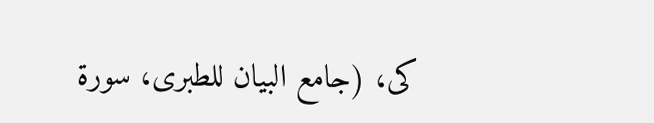کی، (جامع البيان للطبرى، سورة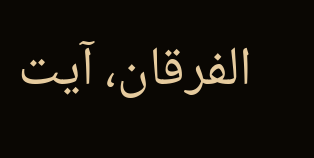الفرقان، آيت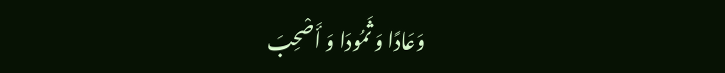وَعَادًا وَ ثَمُودَا وَ أَصْحِبَ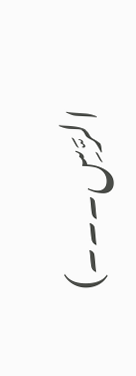الرَّسِ۔۔۔)